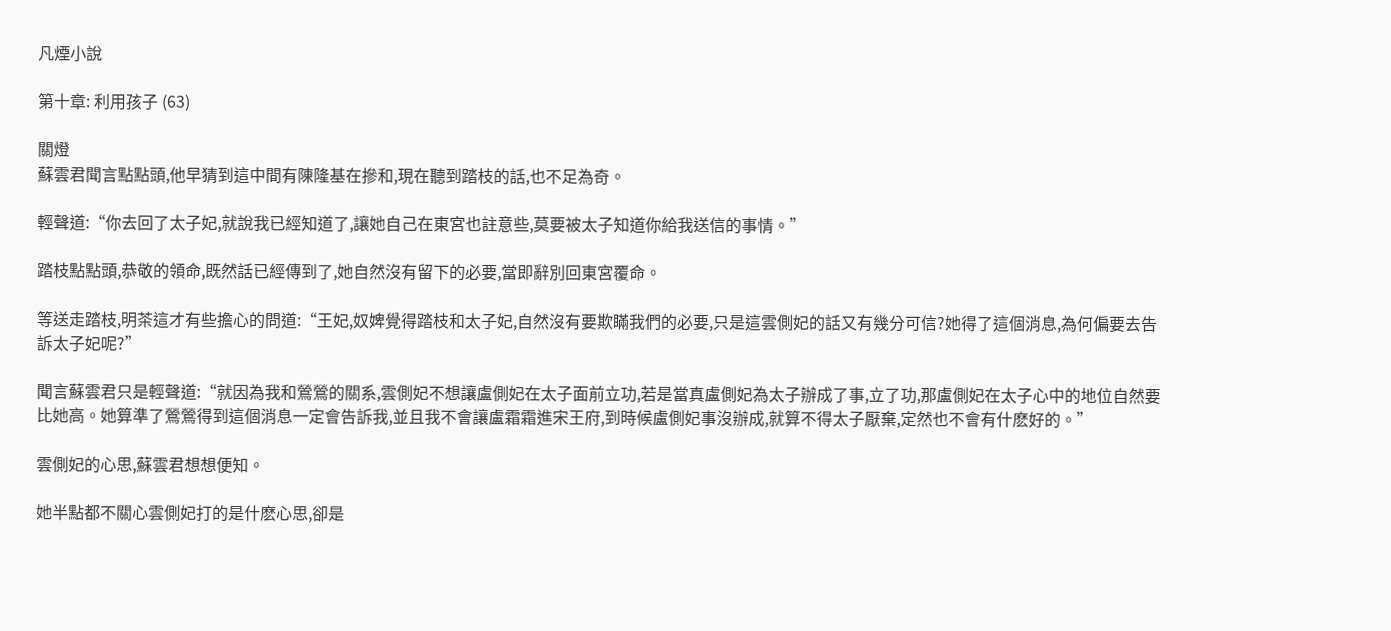凡煙小說

第十章: 利用孩子 (63)

關燈
蘇雲君聞言點點頭,他早猜到這中間有陳隆基在摻和,現在聽到踏枝的話,也不足為奇。

輕聲道:“你去回了太子妃,就說我已經知道了,讓她自己在東宮也註意些,莫要被太子知道你給我送信的事情。”

踏枝點點頭,恭敬的領命,既然話已經傳到了,她自然沒有留下的必要,當即辭別回東宮覆命。

等送走踏枝,明茶這才有些擔心的問道:“王妃,奴婢覺得踏枝和太子妃,自然沒有要欺瞞我們的必要,只是這雲側妃的話又有幾分可信?她得了這個消息,為何偏要去告訴太子妃呢?”

聞言蘇雲君只是輕聲道:“就因為我和鶯鶯的關系,雲側妃不想讓盧側妃在太子面前立功,若是當真盧側妃為太子辦成了事,立了功,那盧側妃在太子心中的地位自然要比她高。她算準了鶯鶯得到這個消息一定會告訴我,並且我不會讓盧霜霜進宋王府,到時候盧側妃事沒辦成,就算不得太子厭棄,定然也不會有什麽好的。”

雲側妃的心思,蘇雲君想想便知。

她半點都不關心雲側妃打的是什麽心思,卻是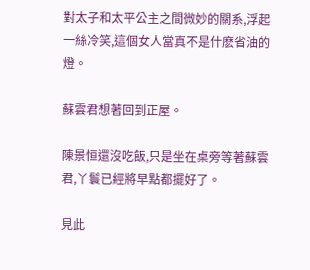對太子和太平公主之間微妙的關系,浮起一絲冷笑,這個女人當真不是什麽省油的燈。

蘇雲君想著回到正屋。

陳景恒還沒吃飯,只是坐在桌旁等著蘇雲君,丫鬟已經將早點都擺好了。

見此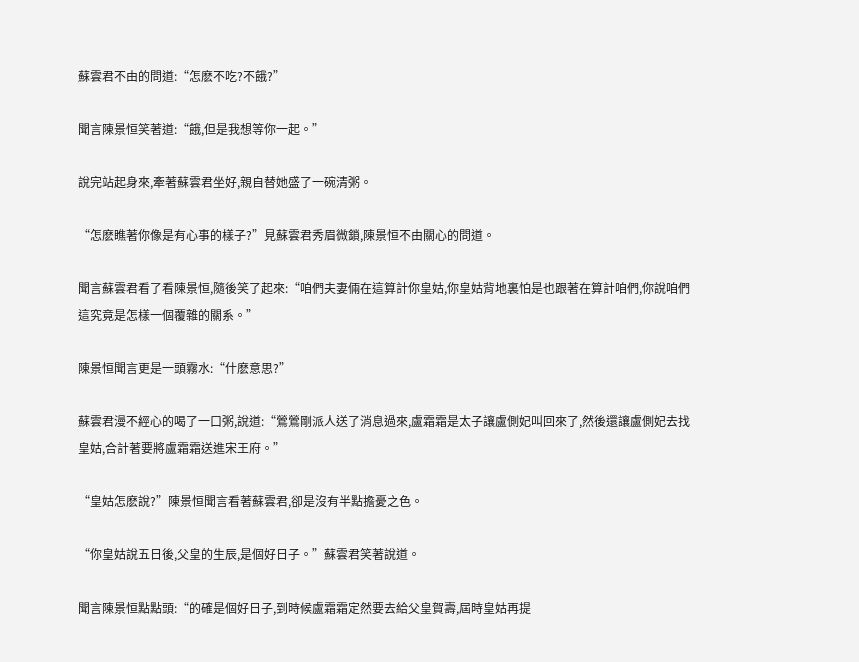蘇雲君不由的問道:“怎麽不吃?不餓?”

聞言陳景恒笑著道:“餓,但是我想等你一起。”

說完站起身來,牽著蘇雲君坐好,親自替她盛了一碗清粥。

“怎麽瞧著你像是有心事的樣子?”見蘇雲君秀眉微鎖,陳景恒不由關心的問道。

聞言蘇雲君看了看陳景恒,隨後笑了起來:“咱們夫妻倆在這算計你皇姑,你皇姑背地裏怕是也跟著在算計咱們,你說咱們這究竟是怎樣一個覆雜的關系。”

陳景恒聞言更是一頭霧水:“什麽意思?”

蘇雲君漫不經心的喝了一口粥,說道:“鶯鶯剛派人送了消息過來,盧霜霜是太子讓盧側妃叫回來了,然後還讓盧側妃去找皇姑,合計著要將盧霜霜送進宋王府。”

“皇姑怎麽說?”陳景恒聞言看著蘇雲君,卻是沒有半點擔憂之色。

“你皇姑說五日後,父皇的生辰,是個好日子。”蘇雲君笑著說道。

聞言陳景恒點點頭:“的確是個好日子,到時候盧霜霜定然要去給父皇賀壽,屆時皇姑再提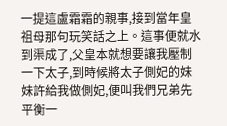一提這盧霜霜的親事,接到當年皇祖母那句玩笑話之上。這事便就水到渠成了,父皇本就想要讓我壓制一下太子,到時候將太子側妃的妹妹許給我做側妃,便叫我們兄弟先平衡一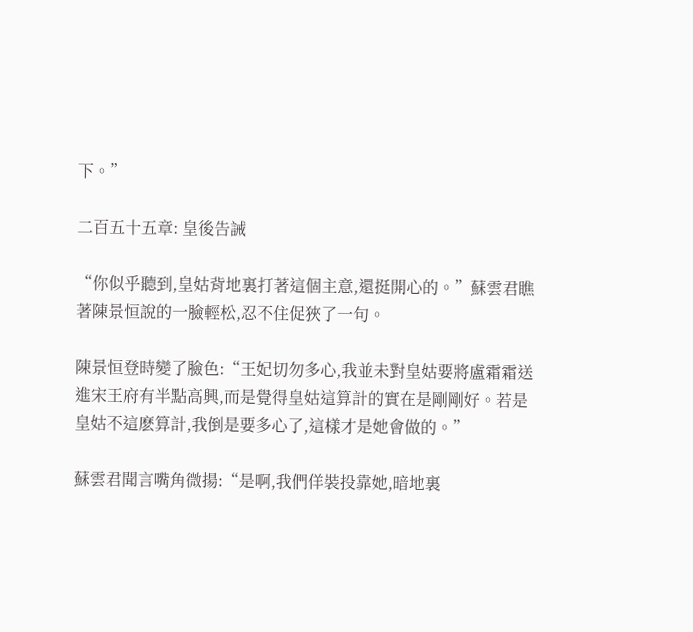下。”

二百五十五章: 皇後告誡

“你似乎聽到,皇姑背地裏打著這個主意,還挺開心的。”蘇雲君瞧著陳景恒說的一臉輕松,忍不住促狹了一句。

陳景恒登時變了臉色:“王妃切勿多心,我並未對皇姑要將盧霜霜送進宋王府有半點高興,而是覺得皇姑這算計的實在是剛剛好。若是皇姑不這麽算計,我倒是要多心了,這樣才是她會做的。”

蘇雲君聞言嘴角微揚:“是啊,我們佯裝投靠她,暗地裏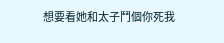想要看她和太子鬥個你死我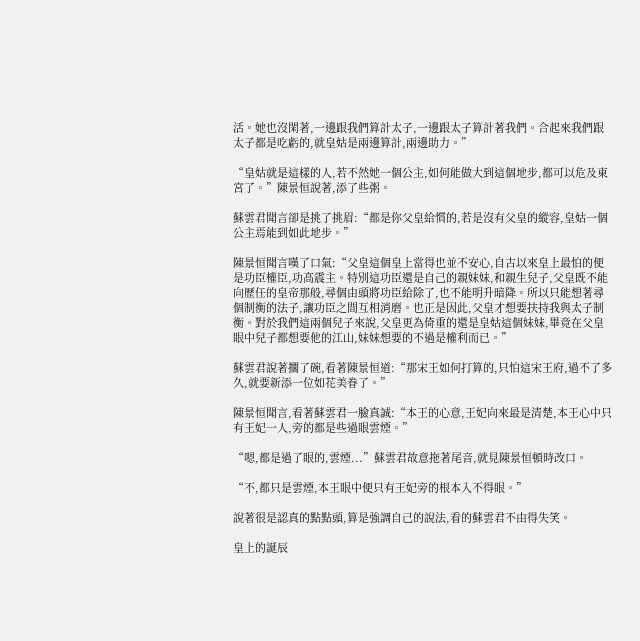活。她也沒閑著,一邊跟我們算計太子,一邊跟太子算計著我們。合起來我們跟太子都是吃虧的,就皇姑是兩邊算計,兩邊助力。”

“皇姑就是這樣的人,若不然她一個公主,如何能做大到這個地步,都可以危及東宮了。”陳景恒說著,添了些粥。

蘇雲君聞言卻是挑了挑眉:“都是你父皇給慣的,若是沒有父皇的縱容,皇姑一個公主焉能到如此地步。”

陳景恒聞言嘆了口氣:“父皇這個皇上當得也並不安心,自古以來皇上最怕的便是功臣權臣,功高震主。特別這功臣還是自己的親妹妹,和親生兒子,父皇既不能向歷任的皇帝那般,尋個由頭將功臣給除了,也不能明升暗降。所以只能想著尋個制衡的法子,讓功臣之間互相消磨。也正是因此,父皇才想要扶持我與太子制衡。對於我們這兩個兒子來說,父皇更為倚重的還是皇姑這個妹妹,畢竟在父皇眼中兒子都想要他的江山,妹妹想要的不過是權利而已。”

蘇雲君說著擱了碗,看著陳景恒道:“那宋王如何打算的,只怕這宋王府,過不了多久,就要新添一位如花美眷了。”

陳景恒聞言,看著蘇雲君一臉真誠:“本王的心意,王妃向來最是清楚,本王心中只有王妃一人,旁的都是些過眼雲煙。”

“嗯,都是過了眼的,雲煙...”蘇雲君故意拖著尾音,就見陳景恒頓時改口。

“不,都只是雲煙,本王眼中便只有王妃旁的根本入不得眼。”

說著很是認真的點點頭,算是強調自己的說法,看的蘇雲君不由得失笑。

皇上的誕辰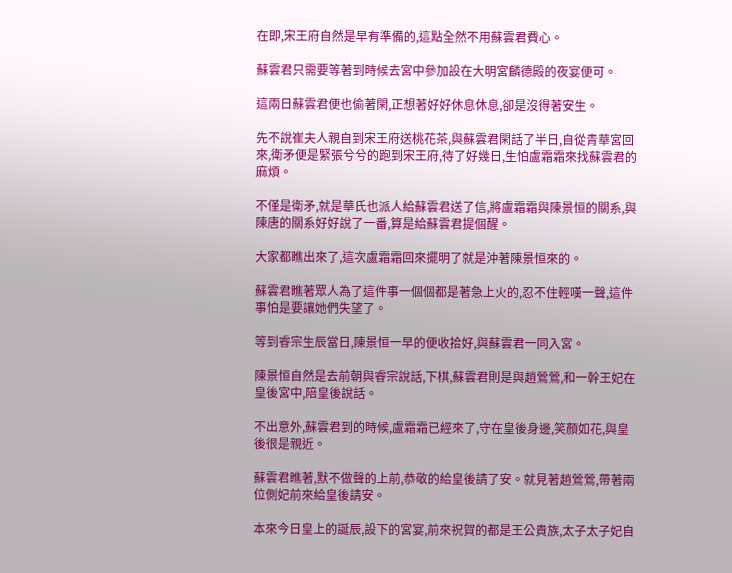在即,宋王府自然是早有準備的,這點全然不用蘇雲君費心。

蘇雲君只需要等著到時候去宮中參加設在大明宮麟德殿的夜宴便可。

這兩日蘇雲君便也偷著閑,正想著好好休息休息,卻是沒得著安生。

先不說崔夫人親自到宋王府送桃花茶,與蘇雲君閑話了半日,自從青華宮回來,衛矛便是緊張兮兮的跑到宋王府,待了好幾日,生怕盧霜霜來找蘇雲君的麻煩。

不僅是衛矛,就是華氏也派人給蘇雲君送了信,將盧霜霜與陳景恒的關系,與陳唐的關系好好說了一番,算是給蘇雲君提個醒。

大家都瞧出來了,這次盧霜霜回來擺明了就是沖著陳景恒來的。

蘇雲君瞧著眾人為了這件事一個個都是著急上火的,忍不住輕嘆一聲,這件事怕是要讓她們失望了。

等到睿宗生辰當日,陳景恒一早的便收拾好,與蘇雲君一同入宮。

陳景恒自然是去前朝與睿宗說話,下棋,蘇雲君則是與趙鶯鶯,和一幹王妃在皇後宮中,陪皇後說話。

不出意外,蘇雲君到的時候,盧霜霜已經來了,守在皇後身邊,笑顏如花,與皇後很是親近。

蘇雲君瞧著,默不做聲的上前,恭敬的給皇後請了安。就見著趙鶯鶯,帶著兩位側妃前來給皇後請安。

本來今日皇上的誕辰,設下的宮宴,前來祝賀的都是王公貴族,太子太子妃自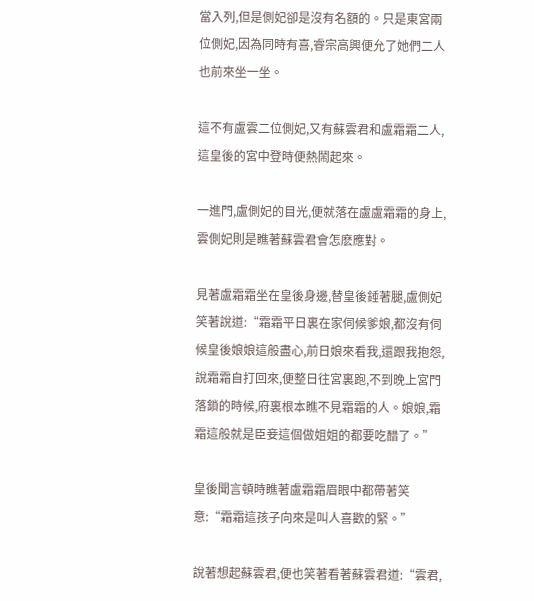當入列,但是側妃卻是沒有名額的。只是東宮兩位側妃,因為同時有喜,睿宗高興便允了她們二人也前來坐一坐。

這不有盧雲二位側妃,又有蘇雲君和盧霜霜二人,這皇後的宮中登時便熱鬧起來。

一進門,盧側妃的目光,便就落在盧盧霜霜的身上,雲側妃則是瞧著蘇雲君會怎麽應對。

見著盧霜霜坐在皇後身邊,替皇後錘著腿,盧側妃笑著說道:“霜霜平日裏在家伺候爹娘,都沒有伺候皇後娘娘這般盡心,前日娘來看我,還跟我抱怨,說霜霜自打回來,便整日往宮裏跑,不到晚上宮門落鎖的時候,府裏根本瞧不見霜霜的人。娘娘,霜霜這般就是臣妾這個做姐姐的都要吃醋了。”

皇後聞言頓時瞧著盧霜霜眉眼中都帶著笑意:“霜霜這孩子向來是叫人喜歡的緊。”

說著想起蘇雲君,便也笑著看著蘇雲君道:“雲君,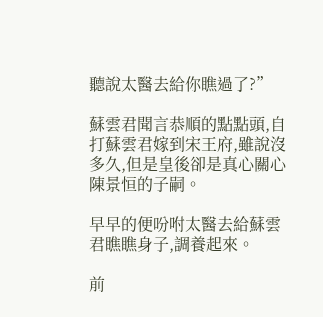聽說太醫去給你瞧過了?”

蘇雲君聞言恭順的點點頭,自打蘇雲君嫁到宋王府,雖說沒多久,但是皇後卻是真心關心陳景恒的子嗣。

早早的便吩咐太醫去給蘇雲君瞧瞧身子,調養起來。

前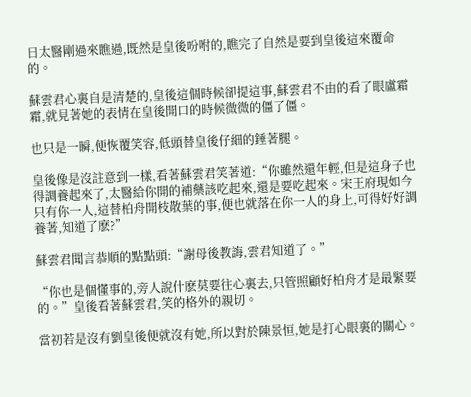日太醫剛過來瞧過,既然是皇後吩咐的,瞧完了自然是要到皇後這來覆命的。

蘇雲君心裏自是清楚的,皇後這個時候卻提這事,蘇雲君不由的看了眼盧霜霜,就見著她的表情在皇後開口的時候微微的僵了僵。

也只是一瞬,便恢覆笑容,低頭替皇後仔細的錘著腿。

皇後像是沒註意到一樣,看著蘇雲君笑著道:“你雖然還年輕,但是這身子也得調養起來了,太醫給你開的補藥該吃起來,還是要吃起來。宋王府現如今只有你一人,這替柏舟開枝散葉的事,便也就落在你一人的身上,可得好好調養著,知道了麽?”

蘇雲君聞言恭順的點點頭:“謝母後教誨,雲君知道了。”

“你也是個懂事的,旁人說什麽莫要往心裏去,只管照顧好柏舟才是最緊要的。”皇後看著蘇雲君,笑的格外的親切。

當初若是沒有劉皇後便就沒有她,所以對於陳景恒,她是打心眼裏的關心。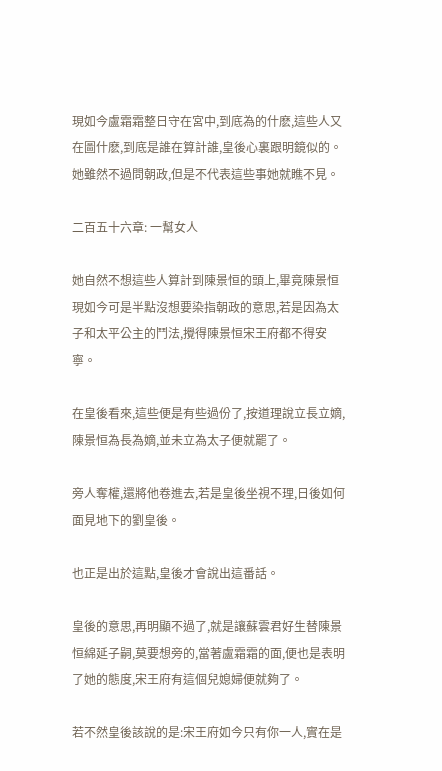現如今盧霜霜整日守在宮中,到底為的什麽,這些人又在圖什麽,到底是誰在算計誰,皇後心裏跟明鏡似的。她雖然不過問朝政,但是不代表這些事她就瞧不見。

二百五十六章: 一幫女人

她自然不想這些人算計到陳景恒的頭上,畢竟陳景恒現如今可是半點沒想要染指朝政的意思,若是因為太子和太平公主的鬥法,攪得陳景恒宋王府都不得安寧。

在皇後看來,這些便是有些過份了,按道理說立長立嫡,陳景恒為長為嫡,並未立為太子便就罷了。

旁人奪權,還將他卷進去,若是皇後坐視不理,日後如何面見地下的劉皇後。

也正是出於這點,皇後才會說出這番話。

皇後的意思,再明顯不過了,就是讓蘇雲君好生替陳景恒綿延子嗣,莫要想旁的,當著盧霜霜的面,便也是表明了她的態度,宋王府有這個兒媳婦便就夠了。

若不然皇後該說的是:宋王府如今只有你一人,實在是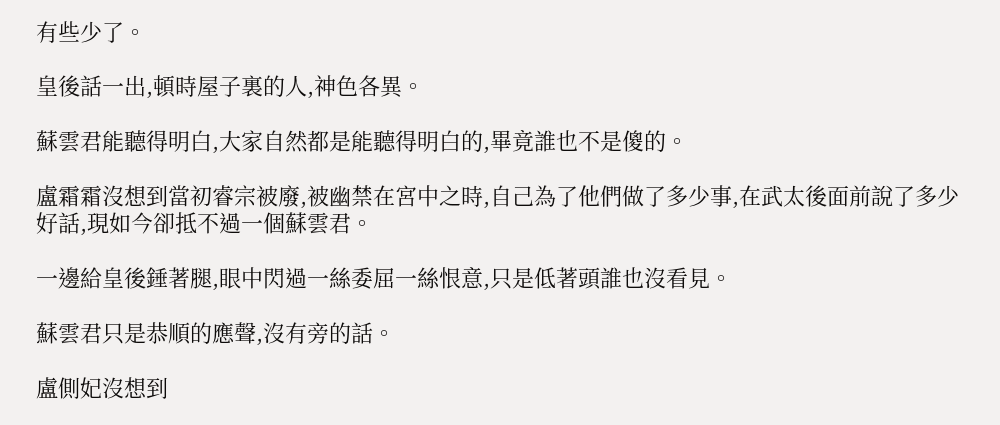有些少了。

皇後話一出,頓時屋子裏的人,神色各異。

蘇雲君能聽得明白,大家自然都是能聽得明白的,畢竟誰也不是傻的。

盧霜霜沒想到當初睿宗被廢,被幽禁在宮中之時,自己為了他們做了多少事,在武太後面前說了多少好話,現如今卻抵不過一個蘇雲君。

一邊給皇後錘著腿,眼中閃過一絲委屈一絲恨意,只是低著頭誰也沒看見。

蘇雲君只是恭順的應聲,沒有旁的話。

盧側妃沒想到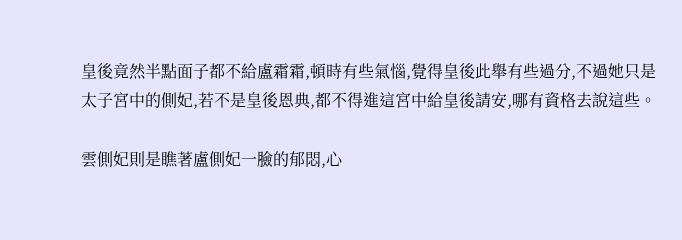皇後竟然半點面子都不給盧霜霜,頓時有些氣惱,覺得皇後此舉有些過分,不過她只是太子宮中的側妃,若不是皇後恩典,都不得進這宮中給皇後請安,哪有資格去說這些。

雲側妃則是瞧著盧側妃一臉的郁悶,心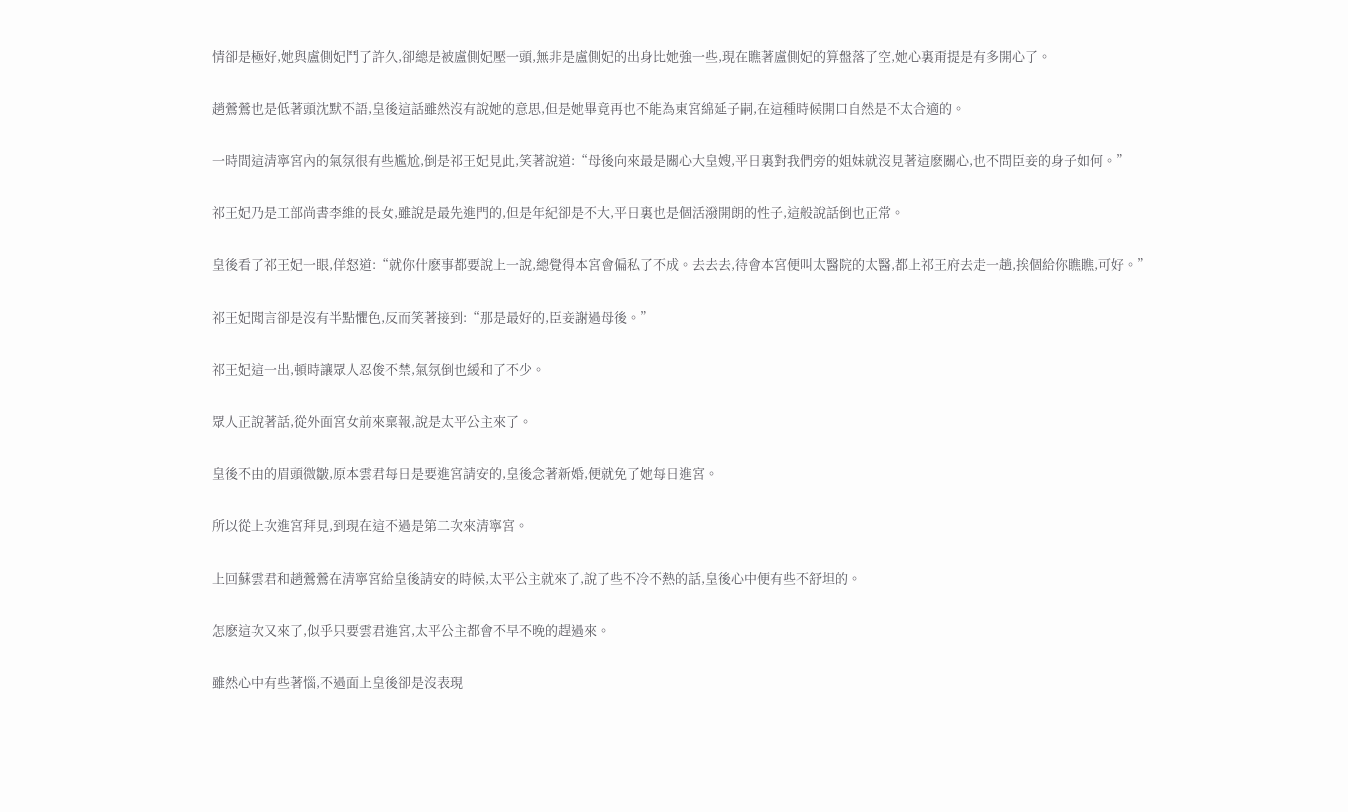情卻是極好,她與盧側妃鬥了許久,卻總是被盧側妃壓一頭,無非是盧側妃的出身比她強一些,現在瞧著盧側妃的算盤落了空,她心裏甭提是有多開心了。

趙鶯鶯也是低著頭沈默不語,皇後這話雖然沒有說她的意思,但是她畢竟再也不能為東宮綿延子嗣,在這種時候開口自然是不太合適的。

一時間這清寧宮內的氣氛很有些尷尬,倒是祁王妃見此,笑著說道:“母後向來最是關心大皇嫂,平日裏對我們旁的姐妹就沒見著這麽關心,也不問臣妾的身子如何。”

祁王妃乃是工部尚書李維的長女,雖說是最先進門的,但是年紀卻是不大,平日裏也是個活潑開朗的性子,這般說話倒也正常。

皇後看了祁王妃一眼,佯怒道:“就你什麽事都要說上一說,總覺得本宮會偏私了不成。去去去,待會本宮便叫太醫院的太醫,都上祁王府去走一趟,挨個給你瞧瞧,可好。”

祁王妃聞言卻是沒有半點懼色,反而笑著接到:“那是最好的,臣妾謝過母後。”

祁王妃這一出,頓時讓眾人忍俊不禁,氣氛倒也緩和了不少。

眾人正說著話,從外面宮女前來稟報,說是太平公主來了。

皇後不由的眉頭微皺,原本雲君每日是要進宮請安的,皇後念著新婚,便就免了她每日進宮。

所以從上次進宮拜見,到現在這不過是第二次來清寧宮。

上回蘇雲君和趙鶯鶯在清寧宮給皇後請安的時候,太平公主就來了,說了些不冷不熱的話,皇後心中便有些不舒坦的。

怎麽這次又來了,似乎只要雲君進宮,太平公主都會不早不晚的趕過來。

雖然心中有些著惱,不過面上皇後卻是沒表現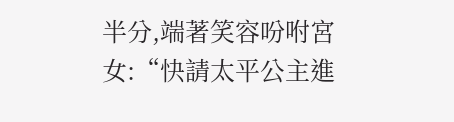半分,端著笑容吩咐宮女:“快請太平公主進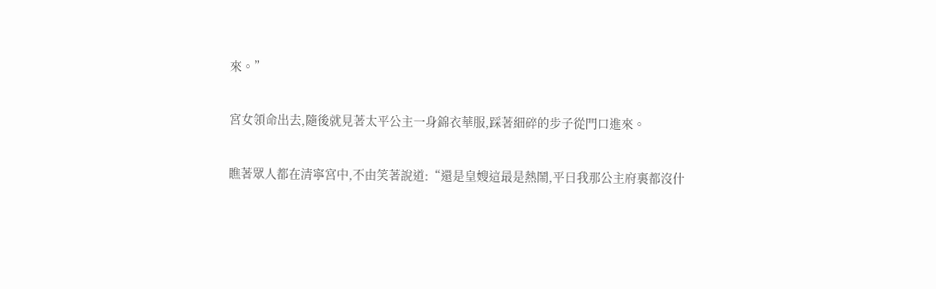來。”

宮女領命出去,隨後就見著太平公主一身錦衣華服,踩著細碎的步子從門口進來。

瞧著眾人都在清寧宮中,不由笑著說道:“還是皇嫂這最是熱鬧,平日我那公主府裏都沒什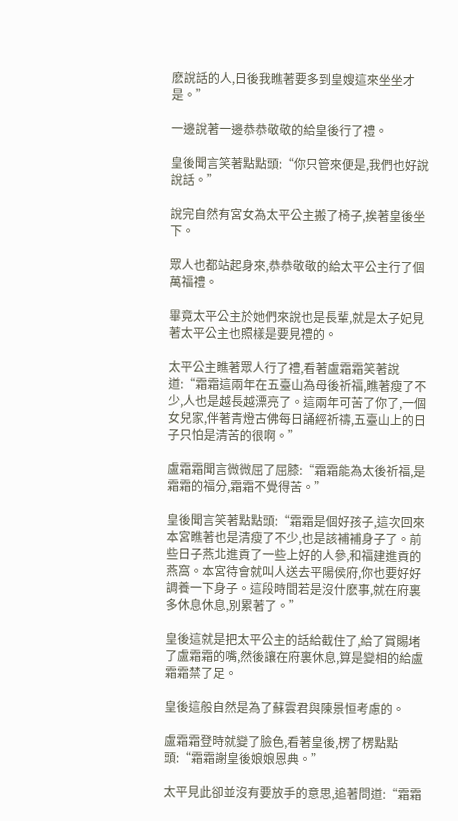麽說話的人,日後我瞧著要多到皇嫂這來坐坐才是。”

一邊說著一邊恭恭敬敬的給皇後行了禮。

皇後聞言笑著點點頭:“你只管來便是,我們也好說說話。”

說完自然有宮女為太平公主搬了椅子,挨著皇後坐下。

眾人也都站起身來,恭恭敬敬的給太平公主行了個萬福禮。

畢竟太平公主於她們來說也是長輩,就是太子妃見著太平公主也照樣是要見禮的。

太平公主瞧著眾人行了禮,看著盧霜霜笑著說道:“霜霜這兩年在五臺山為母後祈福,瞧著瘦了不少,人也是越長越漂亮了。這兩年可苦了你了,一個女兒家,伴著青燈古佛每日誦經祈禱,五臺山上的日子只怕是清苦的很啊。”

盧霜霜聞言微微屈了屈膝:“霜霜能為太後祈福,是霜霜的福分,霜霜不覺得苦。”

皇後聞言笑著點點頭:“霜霜是個好孩子,這次回來本宮瞧著也是清瘦了不少,也是該補補身子了。前些日子燕北進貢了一些上好的人參,和福建進貢的燕窩。本宮待會就叫人送去平陽侯府,你也要好好調養一下身子。這段時間若是沒什麽事,就在府裏多休息休息,別累著了。”

皇後這就是把太平公主的話給截住了,給了賞賜堵了盧霜霜的嘴,然後讓在府裏休息,算是變相的給盧霜霜禁了足。

皇後這般自然是為了蘇雲君與陳景恒考慮的。

盧霜霜登時就變了臉色,看著皇後,楞了楞點點頭:“霜霜謝皇後娘娘恩典。”

太平見此卻並沒有要放手的意思,追著問道:“霜霜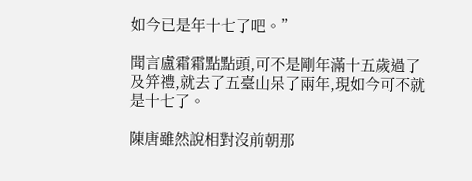如今已是年十七了吧。”

聞言盧霜霜點點頭,可不是剛年滿十五歲過了及笄禮,就去了五臺山呆了兩年,現如今可不就是十七了。

陳唐雖然說相對沒前朝那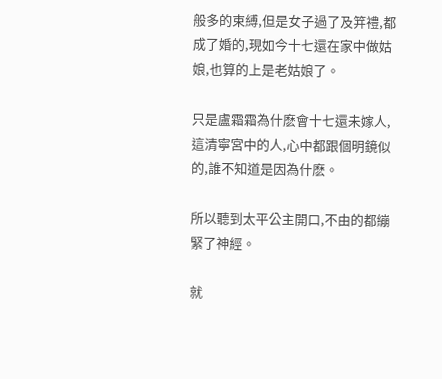般多的束縛,但是女子過了及笄禮,都成了婚的,現如今十七還在家中做姑娘,也算的上是老姑娘了。

只是盧霜霜為什麽會十七還未嫁人,這清寧宮中的人,心中都跟個明鏡似的,誰不知道是因為什麽。

所以聽到太平公主開口,不由的都繃緊了神經。

就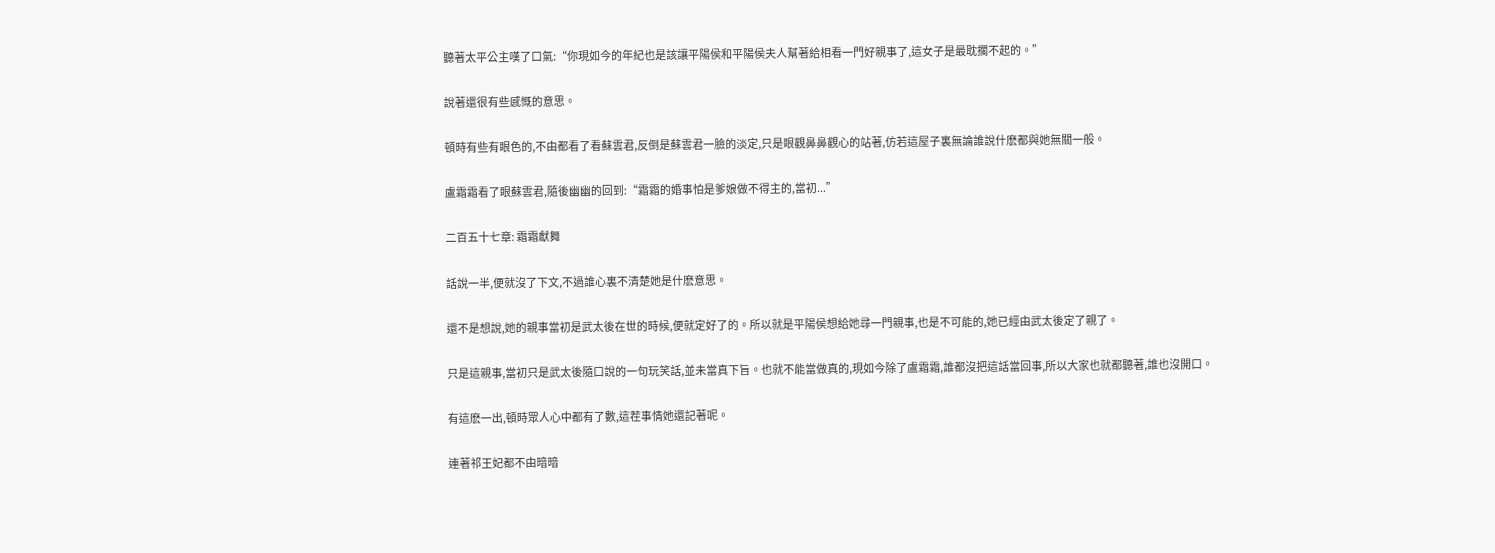聽著太平公主嘆了口氣:“你現如今的年紀也是該讓平陽侯和平陽侯夫人幫著給相看一門好親事了,這女子是最耽擱不起的。”

說著還很有些感慨的意思。

頓時有些有眼色的,不由都看了看蘇雲君,反倒是蘇雲君一臉的淡定,只是眼觀鼻鼻觀心的站著,仿若這屋子裏無論誰說什麽都與她無關一般。

盧霜霜看了眼蘇雲君,隨後幽幽的回到:“霜霜的婚事怕是爹娘做不得主的,當初...”

二百五十七章: 霜霜獻舞

話說一半,便就沒了下文,不過誰心裏不清楚她是什麽意思。

還不是想說,她的親事當初是武太後在世的時候,便就定好了的。所以就是平陽侯想給她尋一門親事,也是不可能的,她已經由武太後定了親了。

只是這親事,當初只是武太後隨口說的一句玩笑話,並未當真下旨。也就不能當做真的,現如今除了盧霜霜,誰都沒把這話當回事,所以大家也就都聽著,誰也沒開口。

有這麽一出,頓時眾人心中都有了數,這茬事情她還記著呢。

連著祁王妃都不由暗暗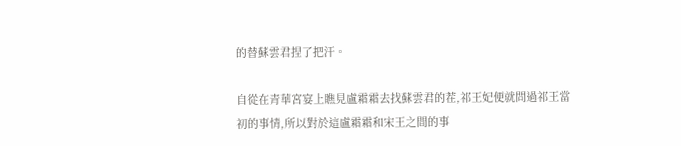的替蘇雲君捏了把汗。

自從在青華宮宴上瞧見盧霜霜去找蘇雲君的茬,祁王妃便就問過祁王當初的事情,所以對於這盧霜霜和宋王之間的事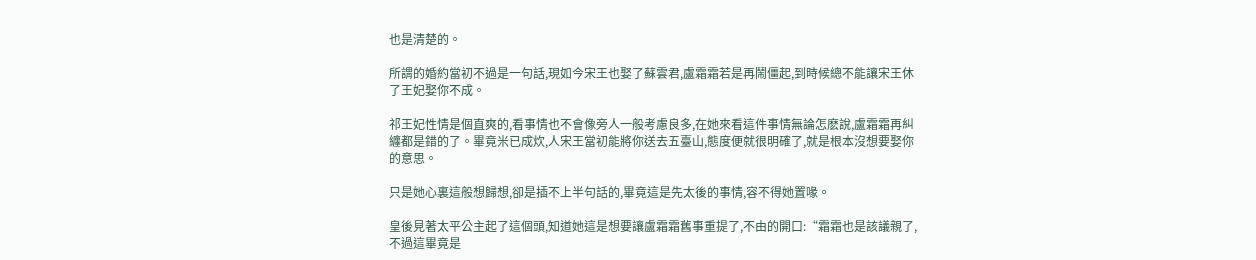也是清楚的。

所謂的婚約當初不過是一句話,現如今宋王也娶了蘇雲君,盧霜霜若是再鬧僵起,到時候總不能讓宋王休了王妃娶你不成。

祁王妃性情是個直爽的,看事情也不會像旁人一般考慮良多,在她來看這件事情無論怎麽說,盧霜霜再糾纏都是錯的了。畢竟米已成炊,人宋王當初能將你送去五臺山,態度便就很明確了,就是根本沒想要娶你的意思。

只是她心裏這般想歸想,卻是插不上半句話的,畢竟這是先太後的事情,容不得她置喙。

皇後見著太平公主起了這個頭,知道她這是想要讓盧霜霜舊事重提了,不由的開口:“霜霜也是該議親了,不過這畢竟是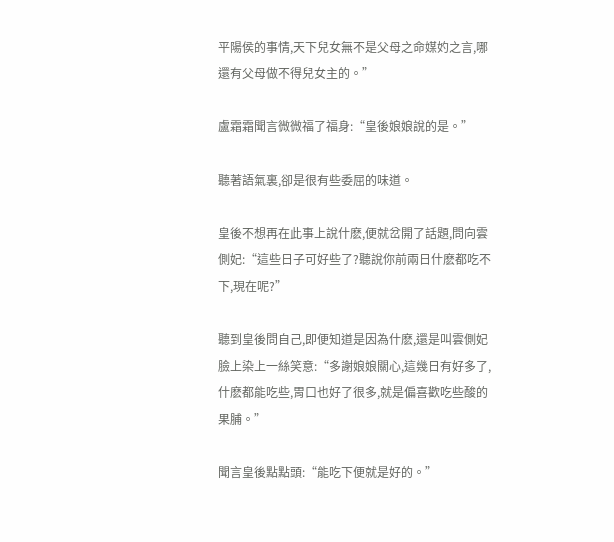平陽侯的事情,天下兒女無不是父母之命媒妁之言,哪還有父母做不得兒女主的。”

盧霜霜聞言微微福了福身:“皇後娘娘說的是。”

聽著語氣裏,卻是很有些委屈的味道。

皇後不想再在此事上說什麽,便就岔開了話題,問向雲側妃:“這些日子可好些了?聽說你前兩日什麽都吃不下,現在呢?”

聽到皇後問自己,即便知道是因為什麽,還是叫雲側妃臉上染上一絲笑意:“多謝娘娘關心,這幾日有好多了,什麽都能吃些,胃口也好了很多,就是偏喜歡吃些酸的果脯。”

聞言皇後點點頭:“能吃下便就是好的。”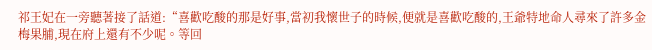祁王妃在一旁聽著接了話道:“喜歡吃酸的那是好事,當初我懷世子的時候,便就是喜歡吃酸的,王爺特地命人尋來了許多金梅果脯,現在府上還有不少呢。等回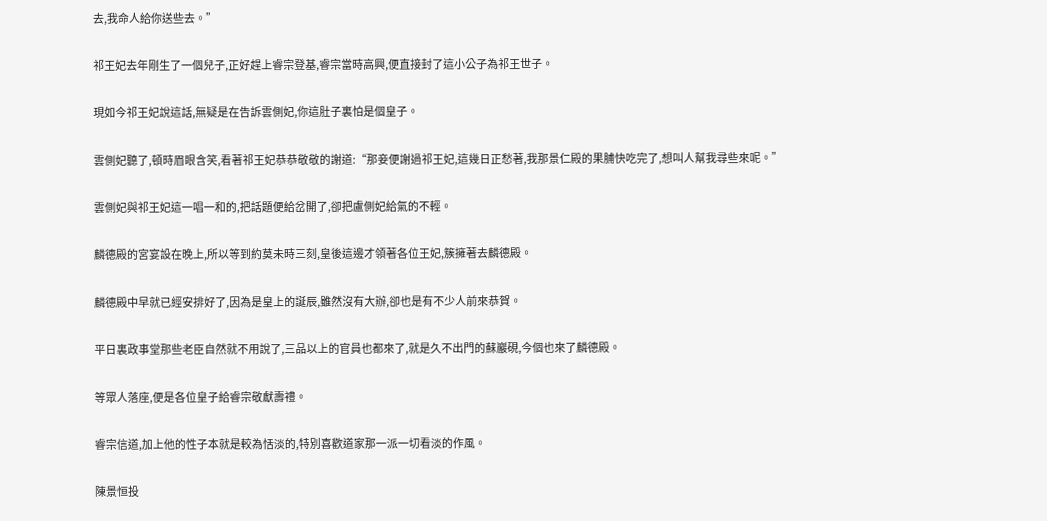去,我命人給你送些去。”

祁王妃去年剛生了一個兒子,正好趕上睿宗登基,睿宗當時高興,便直接封了這小公子為祁王世子。

現如今祁王妃說這話,無疑是在告訴雲側妃,你這肚子裏怕是個皇子。

雲側妃聽了,頓時眉眼含笑,看著祁王妃恭恭敬敬的謝道:“那妾便謝過祁王妃,這幾日正愁著,我那景仁殿的果脯快吃完了,想叫人幫我尋些來呢。”

雲側妃與祁王妃這一唱一和的,把話題便給岔開了,卻把盧側妃給氣的不輕。

麟德殿的宮宴設在晚上,所以等到約莫未時三刻,皇後這邊才領著各位王妃,簇擁著去麟德殿。

麟德殿中早就已經安排好了,因為是皇上的誕辰,雖然沒有大辦,卻也是有不少人前來恭賀。

平日裏政事堂那些老臣自然就不用說了,三品以上的官員也都來了,就是久不出門的蘇巖硯,今個也來了麟德殿。

等眾人落座,便是各位皇子給睿宗敬獻壽禮。

睿宗信道,加上他的性子本就是較為恬淡的,特別喜歡道家那一派一切看淡的作風。

陳景恒投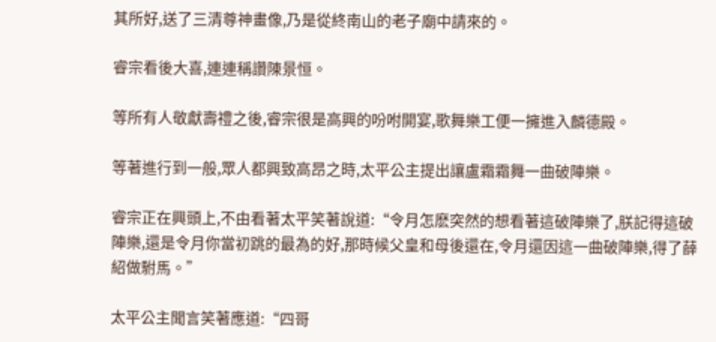其所好,送了三清尊神畫像,乃是從終南山的老子廟中請來的。

睿宗看後大喜,連連稱讚陳景恒。

等所有人敬獻壽禮之後,睿宗很是高興的吩咐開宴,歌舞樂工便一擁進入麟德殿。

等著進行到一般,眾人都興致高昂之時,太平公主提出讓盧霜霜舞一曲破陣樂。

睿宗正在興頭上,不由看著太平笑著說道:“令月怎麽突然的想看著這破陣樂了,朕記得這破陣樂,還是令月你當初跳的最為的好,那時候父皇和母後還在,令月還因這一曲破陣樂,得了薛紹做駙馬。”

太平公主聞言笑著應道:“四哥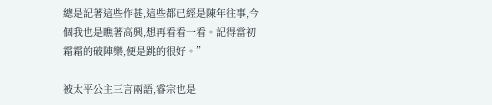總是記著這些作甚,這些都已經是陳年往事,今個我也是瞧著高興,想再看看一看。記得當初霜霜的破陣樂,便是跳的很好。”

被太平公主三言兩語,睿宗也是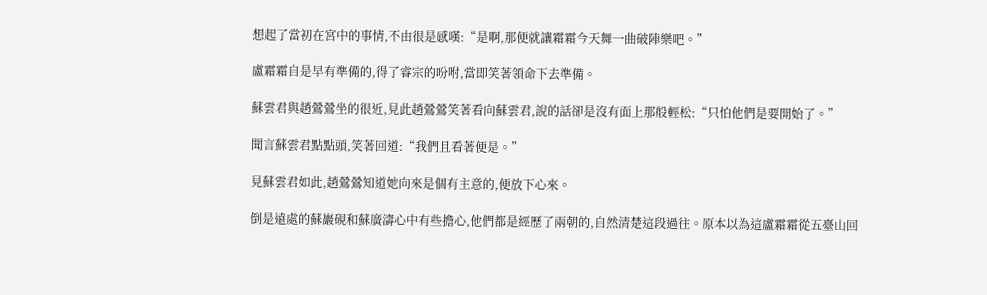想起了當初在宮中的事情,不由很是感嘆:“是啊,那便就讓霜霜今天舞一曲破陣樂吧。”

盧霜霜自是早有準備的,得了睿宗的吩咐,當即笑著領命下去準備。

蘇雲君與趙鶯鶯坐的很近,見此趙鶯鶯笑著看向蘇雲君,說的話卻是沒有面上那般輕松:“只怕他們是要開始了。”

聞言蘇雲君點點頭,笑著回道:“我們且看著便是。”

見蘇雲君如此,趙鶯鶯知道她向來是個有主意的,便放下心來。

倒是遠處的蘇巖硯和蘇廣濤心中有些擔心,他們都是經歷了兩朝的,自然清楚這段過往。原本以為這盧霜霜從五臺山回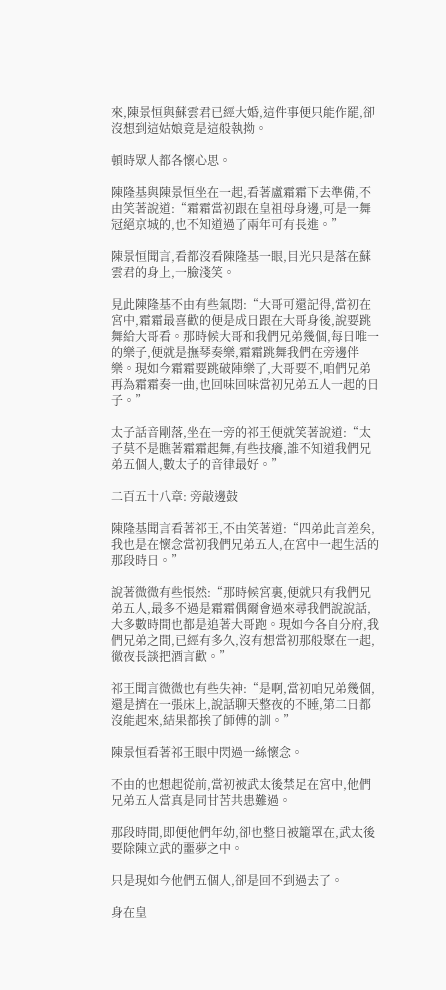來,陳景恒與蘇雲君已經大婚,這件事便只能作罷,卻沒想到這姑娘竟是這般執拗。

頓時眾人都各懷心思。

陳隆基與陳景恒坐在一起,看著盧霜霜下去準備,不由笑著說道:“霜霜當初跟在皇祖母身邊,可是一舞冠絕京城的,也不知道過了兩年可有長進。”

陳景恒聞言,看都沒看陳隆基一眼,目光只是落在蘇雲君的身上,一臉淺笑。

見此陳隆基不由有些氣悶:“大哥可還記得,當初在宮中,霜霜最喜歡的便是成日跟在大哥身後,說要跳舞給大哥看。那時候大哥和我們兄弟幾個,每日唯一的樂子,便就是撫琴奏樂,霜霜跳舞我們在旁邊伴樂。現如今霜霜要跳破陣樂了,大哥要不,咱們兄弟再為霜霜奏一曲,也回味回味當初兄弟五人一起的日子。”

太子話音剛落,坐在一旁的祁王便就笑著說道:“太子莫不是瞧著霜霜起舞,有些技癢,誰不知道我們兄弟五個人,數太子的音律最好。”

二百五十八章: 旁敲邊鼓

陳隆基聞言看著祁王,不由笑著道:“四弟此言差矣,我也是在懷念當初我們兄弟五人,在宮中一起生活的那段時日。”

說著微微有些悵然:“那時候宮裏,便就只有我們兄弟五人,最多不過是霜霜偶爾會過來尋我們說說話,大多數時間也都是追著大哥跑。現如今各自分府,我們兄弟之間,已經有多久,沒有想當初那般聚在一起,徹夜長談把酒言歡。”

祁王聞言微微也有些失神:“是啊,當初咱兄弟幾個,還是擠在一張床上,說話聊天整夜的不睡,第二日都沒能起來,結果都挨了師傅的訓。”

陳景恒看著祁王眼中閃過一絲懷念。

不由的也想起從前,當初被武太後禁足在宮中,他們兄弟五人當真是同甘苦共患難過。

那段時間,即便他們年幼,卻也整日被籠罩在,武太後要除陳立武的噩夢之中。

只是現如今他們五個人,卻是回不到過去了。

身在皇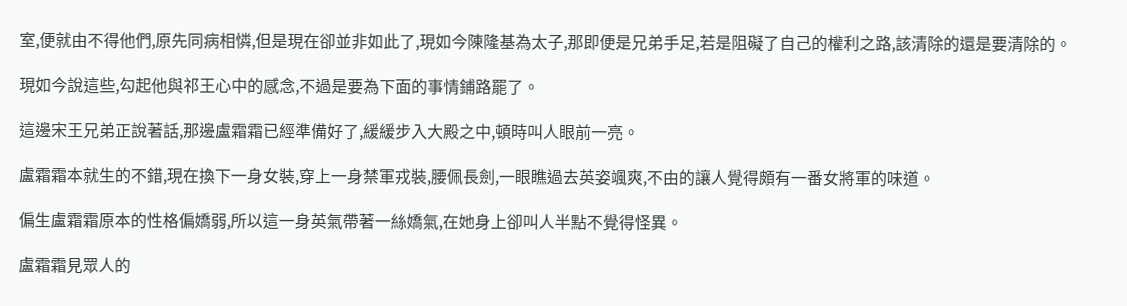室,便就由不得他們,原先同病相憐,但是現在卻並非如此了,現如今陳隆基為太子,那即便是兄弟手足,若是阻礙了自己的權利之路,該清除的還是要清除的。

現如今說這些,勾起他與祁王心中的感念,不過是要為下面的事情鋪路罷了。

這邊宋王兄弟正說著話,那邊盧霜霜已經準備好了,緩緩步入大殿之中,頓時叫人眼前一亮。

盧霜霜本就生的不錯,現在換下一身女裝,穿上一身禁軍戎裝,腰佩長劍,一眼瞧過去英姿颯爽,不由的讓人覺得頗有一番女將軍的味道。

偏生盧霜霜原本的性格偏嬌弱,所以這一身英氣帶著一絲嬌氣,在她身上卻叫人半點不覺得怪異。

盧霜霜見眾人的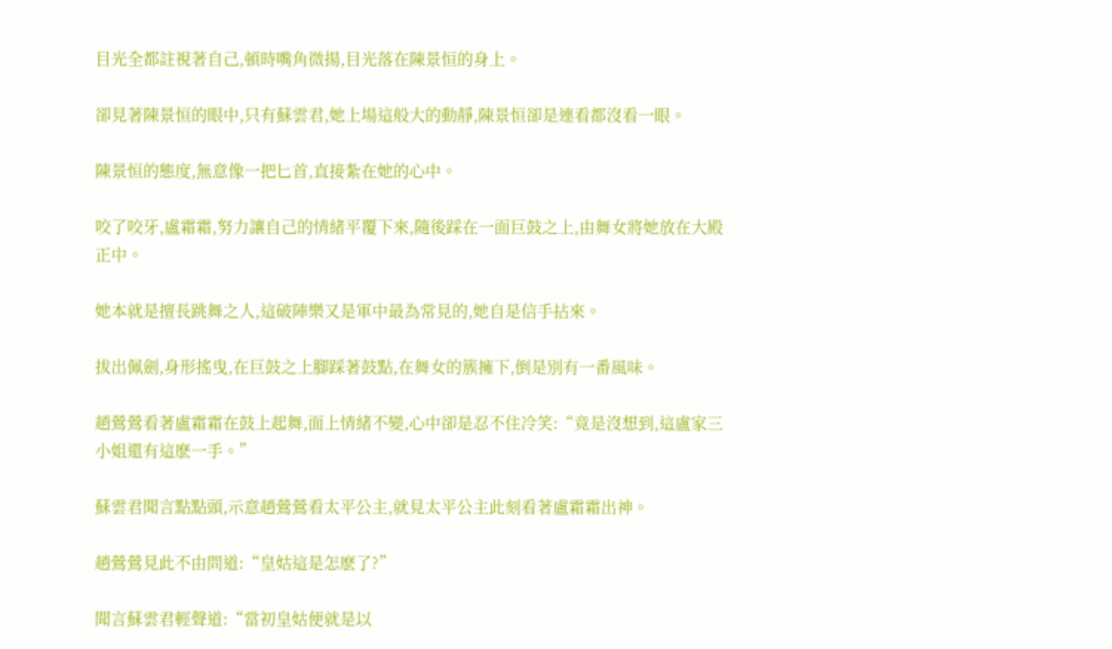目光全都註視著自己,頓時嘴角微揚,目光落在陳景恒的身上。

卻見著陳景恒的眼中,只有蘇雲君,她上場這般大的動靜,陳景恒卻是連看都沒看一眼。

陳景恒的態度,無意像一把匕首,直接紮在她的心中。

咬了咬牙,盧霜霜,努力讓自己的情緒平覆下來,隨後踩在一面巨鼓之上,由舞女將她放在大殿正中。

她本就是擅長跳舞之人,這破陣樂又是軍中最為常見的,她自是信手拈來。

拔出佩劍,身形搖曳,在巨鼓之上腳踩著鼓點,在舞女的簇擁下,倒是別有一番風味。

趙鶯鶯看著盧霜霜在鼓上起舞,面上情緒不變,心中卻是忍不住冷笑:“竟是沒想到,這盧家三小姐還有這麽一手。”

蘇雲君聞言點點頭,示意趙鶯鶯看太平公主,就見太平公主此刻看著盧霜霜出神。

趙鶯鶯見此不由問道:“皇姑這是怎麽了?”

聞言蘇雲君輕聲道:“當初皇姑便就是以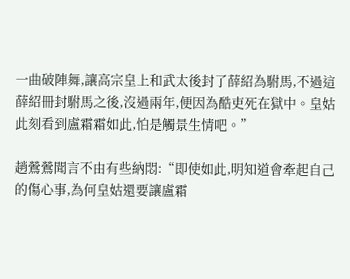一曲破陣舞,讓高宗皇上和武太後封了薛紹為駙馬,不過這薛紹冊封駙馬之後,沒過兩年,便因為酷吏死在獄中。皇姑此刻看到盧霜霜如此,怕是觸景生情吧。”

趙鶯鶯聞言不由有些納悶:“即使如此,明知道會牽起自己的傷心事,為何皇姑還要讓盧霜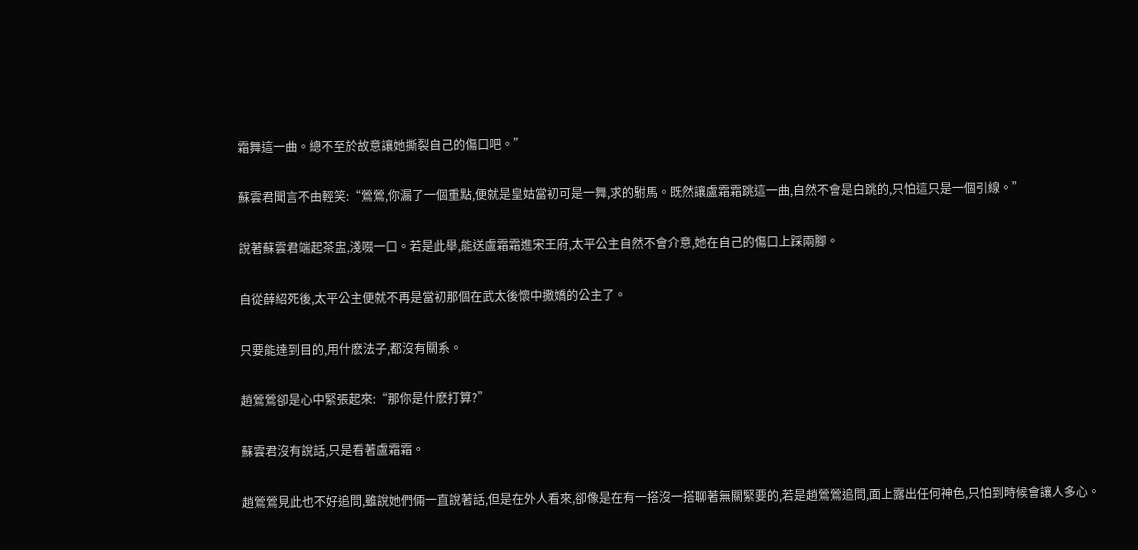霜舞這一曲。總不至於故意讓她撕裂自己的傷口吧。”

蘇雲君聞言不由輕笑:“鶯鶯,你漏了一個重點,便就是皇姑當初可是一舞,求的駙馬。既然讓盧霜霜跳這一曲,自然不會是白跳的,只怕這只是一個引線。”

說著蘇雲君端起茶盅,淺啜一口。若是此舉,能送盧霜霜進宋王府,太平公主自然不會介意,她在自己的傷口上踩兩腳。

自從薛紹死後,太平公主便就不再是當初那個在武太後懷中撒嬌的公主了。

只要能達到目的,用什麽法子,都沒有關系。

趙鶯鶯卻是心中緊張起來:“那你是什麽打算?”

蘇雲君沒有說話,只是看著盧霜霜。

趙鶯鶯見此也不好追問,雖說她們倆一直說著話,但是在外人看來,卻像是在有一搭沒一搭聊著無關緊要的,若是趙鶯鶯追問,面上露出任何神色,只怕到時候會讓人多心。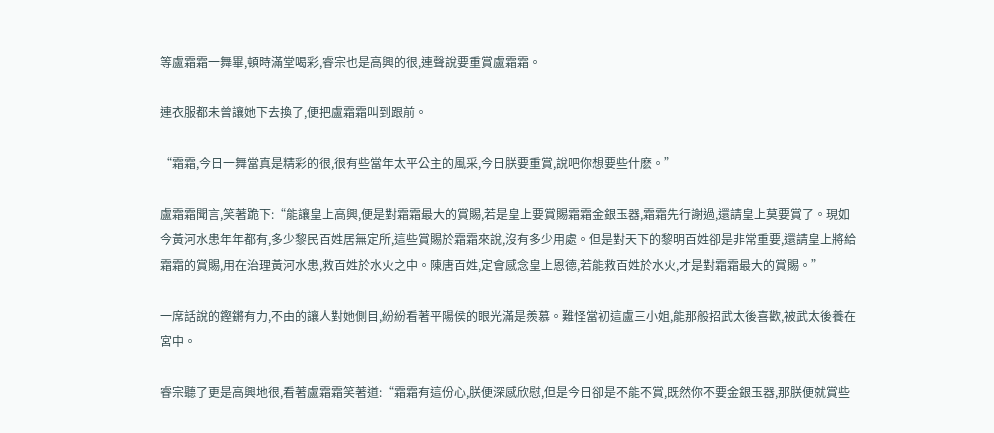等盧霜霜一舞畢,頓時滿堂喝彩,睿宗也是高興的很,連聲說要重賞盧霜霜。

連衣服都未曾讓她下去換了,便把盧霜霜叫到跟前。

“霜霜,今日一舞當真是精彩的很,很有些當年太平公主的風采,今日朕要重賞,說吧你想要些什麽。”

盧霜霜聞言,笑著跪下:“能讓皇上高興,便是對霜霜最大的賞賜,若是皇上要賞賜霜霜金銀玉器,霜霜先行謝過,還請皇上莫要賞了。現如今黃河水患年年都有,多少黎民百姓居無定所,這些賞賜於霜霜來說,沒有多少用處。但是對天下的黎明百姓卻是非常重要,還請皇上將給霜霜的賞賜,用在治理黃河水患,救百姓於水火之中。陳唐百姓,定會感念皇上恩德,若能救百姓於水火,才是對霜霜最大的賞賜。”

一席話說的鏗鏘有力,不由的讓人對她側目,紛紛看著平陽侯的眼光滿是羨慕。難怪當初這盧三小姐,能那般招武太後喜歡,被武太後養在宮中。

睿宗聽了更是高興地很,看著盧霜霜笑著道:“霜霜有這份心,朕便深感欣慰,但是今日卻是不能不賞,既然你不要金銀玉器,那朕便就賞些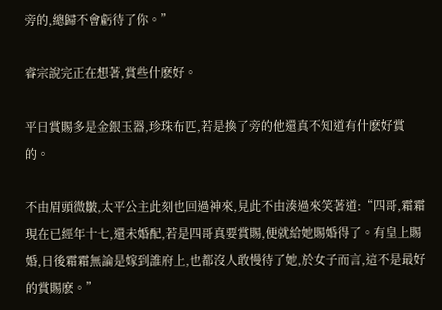旁的,總歸不會虧待了你。”

睿宗說完正在想著,賞些什麽好。

平日賞賜多是金銀玉器,珍珠布匹,若是換了旁的他還真不知道有什麽好賞的。

不由眉頭微皺,太平公主此刻也回過神來,見此不由湊過來笑著道:“四哥,霜霜現在已經年十七,還未婚配,若是四哥真要賞賜,便就給她賜婚得了。有皇上賜婚,日後霜霜無論是嫁到誰府上,也都沒人敢慢待了她,於女子而言,這不是最好的賞賜麽。”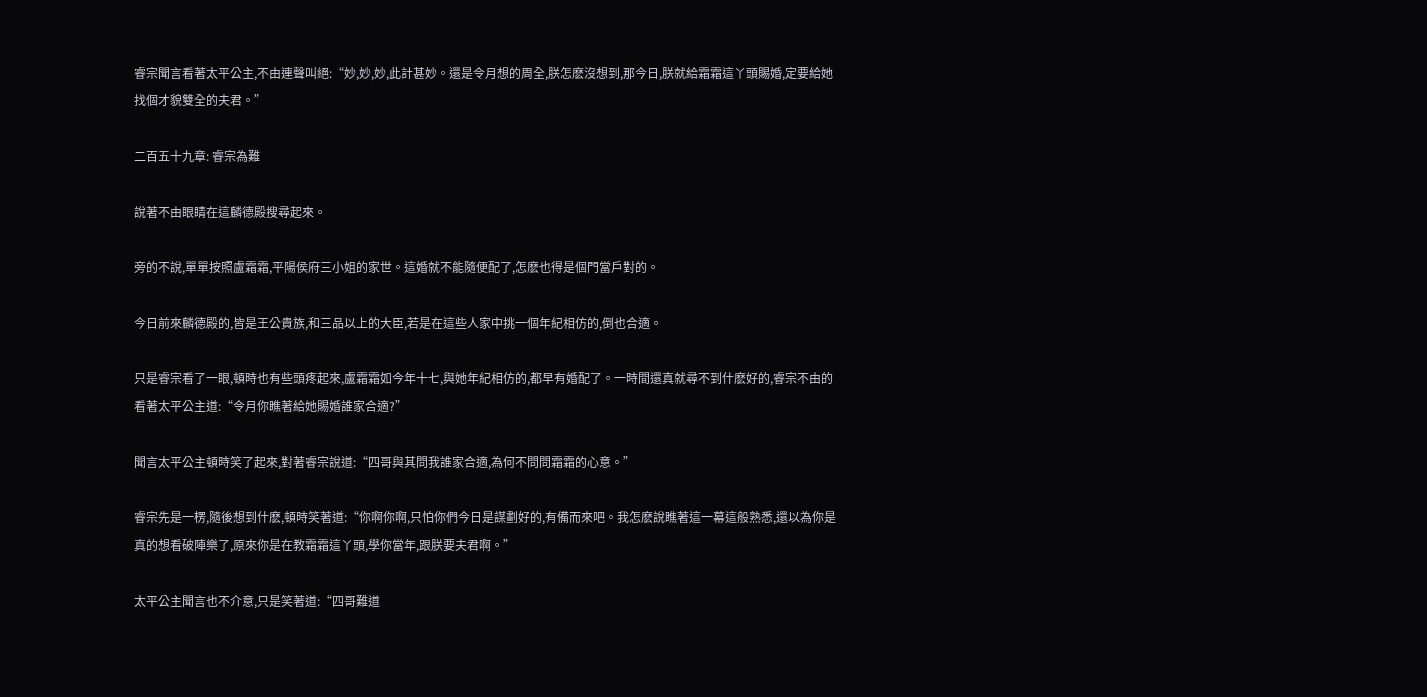睿宗聞言看著太平公主,不由連聲叫絕:“妙,妙,妙,此計甚妙。還是令月想的周全,朕怎麽沒想到,那今日,朕就給霜霜這丫頭賜婚,定要給她找個才貌雙全的夫君。”

二百五十九章: 睿宗為難

說著不由眼睛在這麟德殿搜尋起來。

旁的不說,單單按照盧霜霜,平陽侯府三小姐的家世。這婚就不能隨便配了,怎麽也得是個門當戶對的。

今日前來麟德殿的,皆是王公貴族,和三品以上的大臣,若是在這些人家中挑一個年紀相仿的,倒也合適。

只是睿宗看了一眼,頓時也有些頭疼起來,盧霜霜如今年十七,與她年紀相仿的,都早有婚配了。一時間還真就尋不到什麽好的,睿宗不由的看著太平公主道:“令月你瞧著給她賜婚誰家合適?”

聞言太平公主頓時笑了起來,對著睿宗說道:“四哥與其問我誰家合適,為何不問問霜霜的心意。”

睿宗先是一楞,隨後想到什麽,頓時笑著道:“你啊你啊,只怕你們今日是謀劃好的,有備而來吧。我怎麽說瞧著這一幕這般熟悉,還以為你是真的想看破陣樂了,原來你是在教霜霜這丫頭,學你當年,跟朕要夫君啊。”

太平公主聞言也不介意,只是笑著道:“四哥難道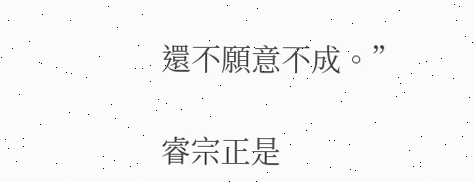還不願意不成。”

睿宗正是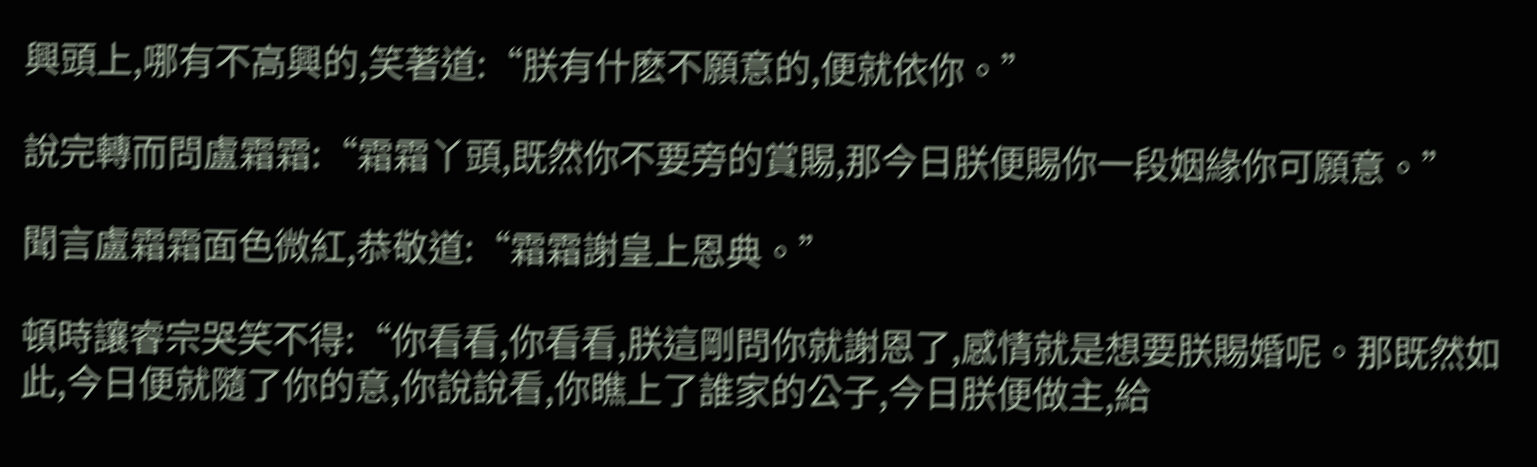興頭上,哪有不高興的,笑著道:“朕有什麽不願意的,便就依你。”

說完轉而問盧霜霜:“霜霜丫頭,既然你不要旁的賞賜,那今日朕便賜你一段姻緣你可願意。”

聞言盧霜霜面色微紅,恭敬道:“霜霜謝皇上恩典。”

頓時讓睿宗哭笑不得:“你看看,你看看,朕這剛問你就謝恩了,感情就是想要朕賜婚呢。那既然如此,今日便就隨了你的意,你說說看,你瞧上了誰家的公子,今日朕便做主,給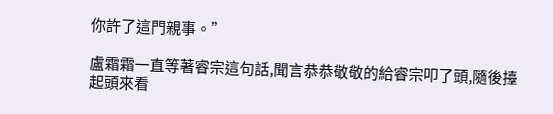你許了這門親事。”

盧霜霜一直等著睿宗這句話,聞言恭恭敬敬的給睿宗叩了頭,隨後擡起頭來看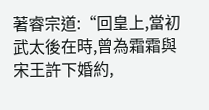著睿宗道:“回皇上,當初武太後在時,曾為霜霜與宋王許下婚約,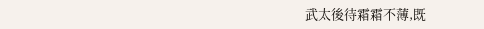武太後待霜霜不薄,既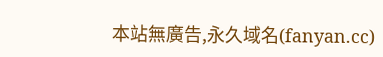本站無廣告,永久域名(fanyan.cc)